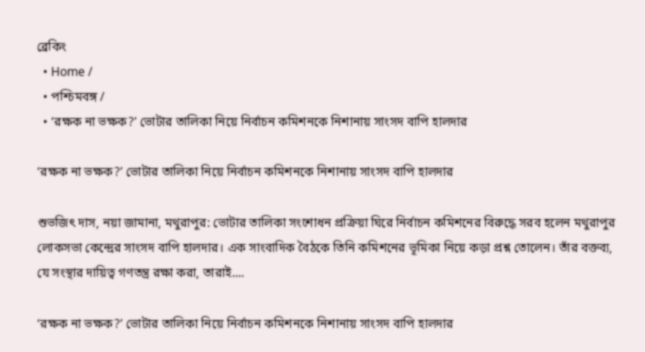ব্রেকিং
  • Home /
  • পশ্চিমবঙ্গ /
  • ‘রক্ষক না ভক্ষক?’ ভোটার তালিকা নিয়ে নির্বাচন কমিশনকে নিশানায় সাংসদ বাপি হালদার

‘রক্ষক না ভক্ষক?’ ভোটার তালিকা নিয়ে নির্বাচন কমিশনকে নিশানায় সাংসদ বাপি হালদার

শুভজিৎ দাস, নয়া জামানা, মথুরাপুর: ভোটার তালিকা সংশোধন প্রক্রিয়া ঘিরে নির্বাচন কমিশনের বিরুদ্ধে সরব হলেন মথুরাপুর লোকসভা কেন্দ্রের সাংসদ বাপি হালদার। এক সাংবাদিক বৈঠকে তিনি কমিশনের ভূমিকা নিয়ে কড়া প্রশ্ন তোলেন। তাঁর বক্তব্য, যে সংস্থার দায়িত্ব গণতন্ত্র রক্ষা করা, তারাই....

‘রক্ষক না ভক্ষক?’ ভোটার তালিকা নিয়ে নির্বাচন কমিশনকে নিশানায় সাংসদ বাপি হালদার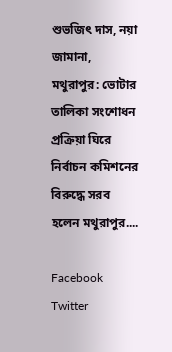শুভজিৎ দাস, নয়া জামানা, মথুরাপুর: ভোটার তালিকা সংশোধন প্রক্রিয়া ঘিরে নির্বাচন কমিশনের বিরুদ্ধে সরব হলেন মথুরাপুর....

Facebook
Twitter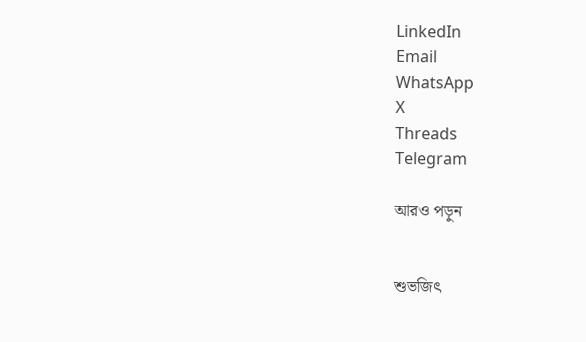LinkedIn
Email
WhatsApp
X
Threads
Telegram

আরও পড়ুন


শুভজিৎ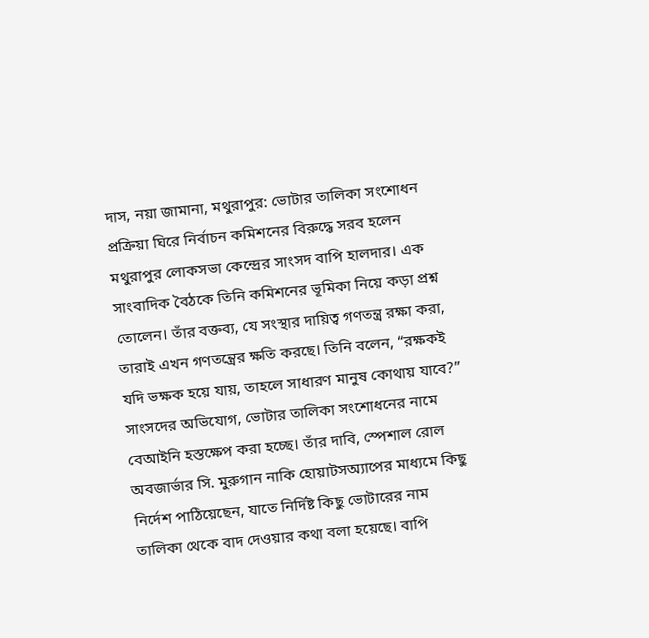দাস, নয়া জামানা, মথুরাপুর: ভোটার তালিকা সংশোধন প্রক্রিয়া ঘিরে নির্বাচন কমিশনের বিরুদ্ধে সরব হলেন মথুরাপুর লোকসভা কেন্দ্রের সাংসদ বাপি হালদার। এক সাংবাদিক বৈঠকে তিনি কমিশনের ভূমিকা নিয়ে কড়া প্রশ্ন তোলেন। তাঁর বক্তব্য, যে সংস্থার দায়িত্ব গণতন্ত্র রক্ষা করা, তারাই এখন গণতন্ত্রের ক্ষতি করছে। তিনি বলেন, “রক্ষকই যদি ভক্ষক হয়ে যায়, তাহলে সাধারণ মানুষ কোথায় যাবে?”
সাংসদের অভিযোগ, ভোটার তালিকা সংশোধনের নামে বেআইনি হস্তক্ষেপ করা হচ্ছে। তাঁর দাবি, স্পেশাল রোল অবজার্ভার সি. মুরুগান নাকি হোয়াটসঅ্যাপের মাধ্যমে কিছু নির্দেশ পাঠিয়েছেন, যাতে নির্দিষ্ট কিছু ভোটারের নাম তালিকা থেকে বাদ দেওয়ার কথা বলা হয়েছে। বাপি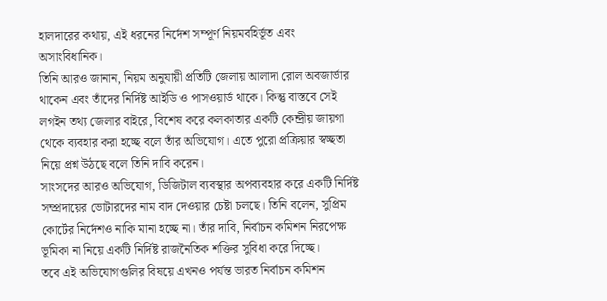হালদারের কথায়, এই ধরনের নির্দেশ সম্পূর্ণ নিয়মবহির্ভূত এবং অসাংবিধানিক।
তিনি আরও জানান, নিয়ম অনুযায়ী প্রতিটি জেলায় আলাদা রোল অবজার্ভার থাকেন এবং তাঁদের নির্দিষ্ট আইডি ও পাসওয়ার্ড থাকে। কিন্তু বাস্তবে সেই লগইন তথ্য জেলার বাইরে, বিশেষ করে কলকাতার একটি কেন্দ্রীয় জায়গা থেকে ব্যবহার করা হচ্ছে বলে তাঁর অভিযোগ। এতে পুরো প্রক্রিয়ার স্বচ্ছতা নিয়ে প্রশ্ন উঠছে বলে তিনি দাবি করেন।
সাংসদের আরও অভিযোগ, ডিজিটাল ব্যবস্থার অপব্যবহার করে একটি নির্দিষ্ট সম্প্রদায়ের ভোটারদের নাম বাদ দেওয়ার চেষ্টা চলছে। তিনি বলেন, সুপ্রিম কোর্টের নির্দেশও নাকি মানা হচ্ছে না। তাঁর দাবি, নির্বাচন কমিশন নিরপেক্ষ ভূমিকা না নিয়ে একটি নির্দিষ্ট রাজনৈতিক শক্তির সুবিধা করে দিচ্ছে।
তবে এই অভিযোগগুলির বিষয়ে এখনও পর্যন্ত ভারত নির্বাচন কমিশন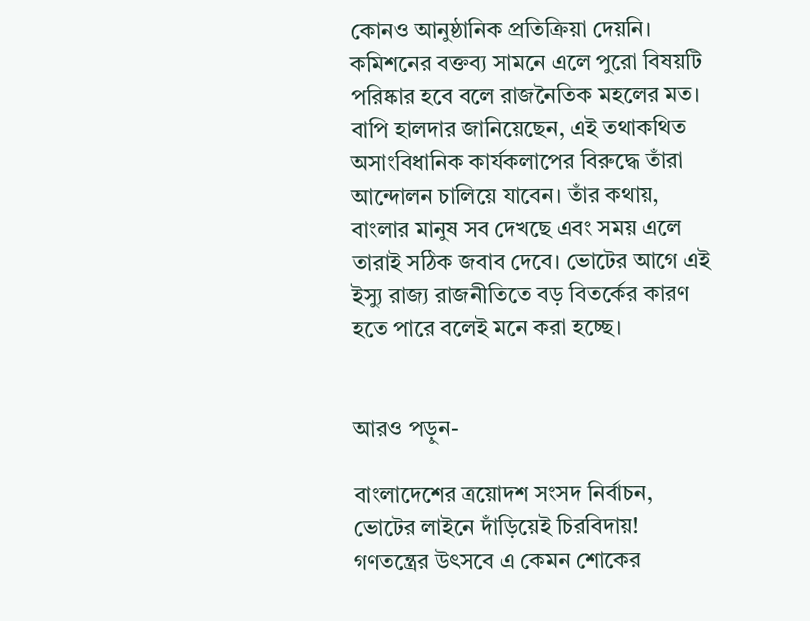কোনও আনুষ্ঠানিক প্রতিক্রিয়া দেয়নি। কমিশনের বক্তব্য সামনে এলে পুরো বিষয়টি পরিষ্কার হবে বলে রাজনৈতিক মহলের মত।
বাপি হালদার জানিয়েছেন, এই তথাকথিত অসাংবিধানিক কার্যকলাপের বিরুদ্ধে তাঁরা আন্দোলন চালিয়ে যাবেন। তাঁর কথায়, বাংলার মানুষ সব দেখছে এবং সময় এলে তারাই সঠিক জবাব দেবে। ভোটের আগে এই ইস্যু রাজ্য রাজনীতিতে বড় বিতর্কের কারণ হতে পারে বলেই মনে করা হচ্ছে।


আরও পড়ুন-

বাংলাদেশের ত্রয়োদশ সংসদ নির্বাচন, ভোটের লাইনে দাঁড়িয়েই চিরবিদায়! গণতন্ত্রের উৎসবে এ কেমন শোকের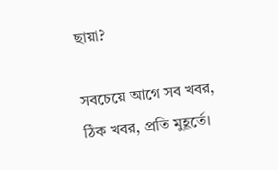ছায়া?

সবচেয়ে আগে সব খবর, ঠিক খবর, প্রতি মুহূর্তে।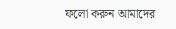ফলো করুন আমাদের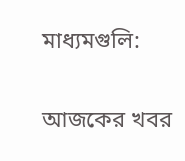মাধ্যমগুলি:

আজকের খবর